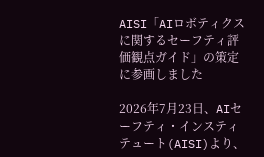AISI「AIロボティクスに関するセーフティ評価観点ガイド」の策定に参画しました

2026年7月23日、AIセーフティ・インスティテュート(AISI)より、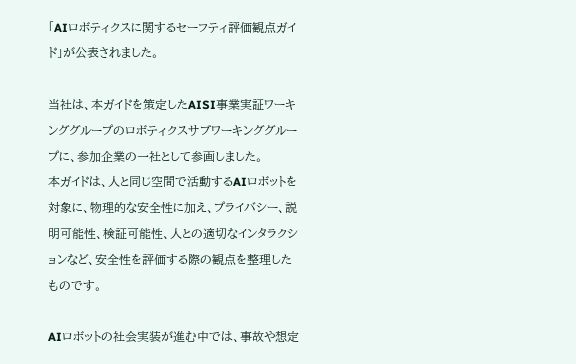「AIロボティクスに関するセーフティ評価観点ガイド」が公表されました。

当社は、本ガイドを策定したAISI事業実証ワーキンググループのロボティクスサブワーキンググループに、参加企業の一社として参画しました。
本ガイドは、人と同じ空間で活動するAIロボットを対象に、物理的な安全性に加え、プライバシー、説明可能性、検証可能性、人との適切なインタラクションなど、安全性を評価する際の観点を整理したものです。

AIロボットの社会実装が進む中では、事故や想定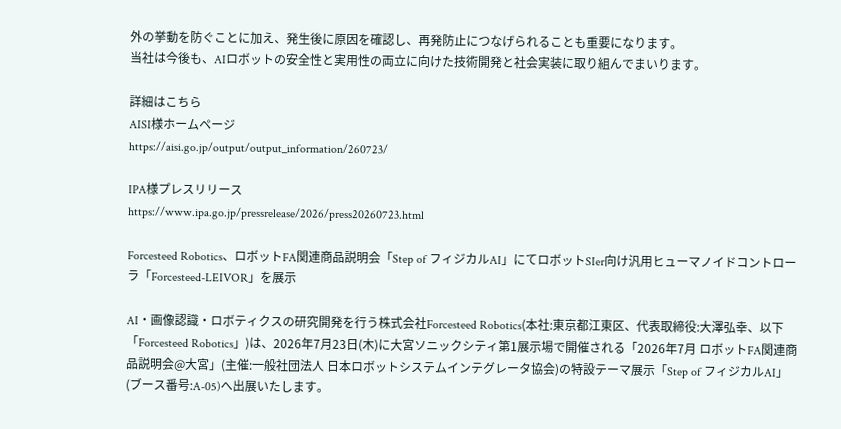外の挙動を防ぐことに加え、発生後に原因を確認し、再発防止につなげられることも重要になります。
当社は今後も、AIロボットの安全性と実用性の両立に向けた技術開発と社会実装に取り組んでまいります。

詳細はこちら
AISI様ホームページ
https://aisi.go.jp/output/output_information/260723/

IPA様プレスリリース
https://www.ipa.go.jp/pressrelease/2026/press20260723.html

Forcesteed Robotics、ロボットFA関連商品説明会「Step of フィジカルAI」にてロボットSIer向け汎用ヒューマノイドコントローラ「Forcesteed-LEIVOR」を展示

AI・画像認識・ロボティクスの研究開発を行う株式会社Forcesteed Robotics(本社:東京都江東区、代表取締役:大澤弘幸、以下「Forcesteed Robotics」)は、2026年7月23日(木)に大宮ソニックシティ第1展示場で開催される「2026年7月 ロボットFA関連商品説明会@大宮」(主催:一般社団法人 日本ロボットシステムインテグレータ協会)の特設テーマ展示「Step of フィジカルAI」(ブース番号:A-05)へ出展いたします。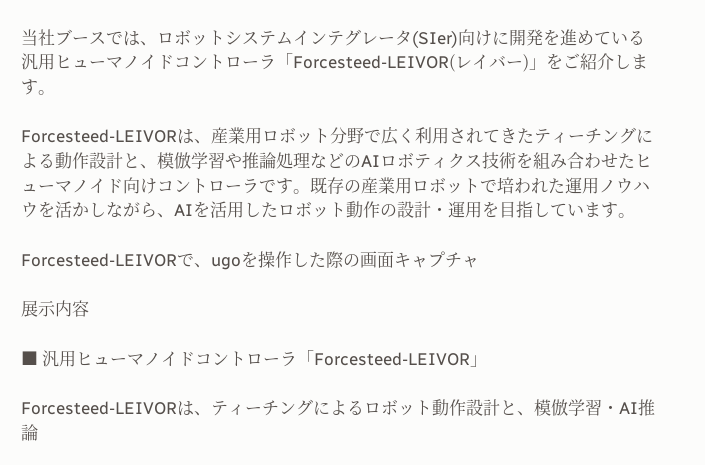当社ブースでは、ロボットシステムインテグレータ(SIer)向けに開発を進めている汎用ヒューマノイドコントローラ「Forcesteed-LEIVOR(レイバー)」をご紹介します。

Forcesteed-LEIVORは、産業用ロボット分野で広く利用されてきたティーチングによる動作設計と、模倣学習や推論処理などのAIロボティクス技術を組み合わせたヒューマノイド向けコントローラです。既存の産業用ロボットで培われた運用ノウハウを活かしながら、AIを活用したロボット動作の設計・運用を目指しています。

Forcesteed-LEIVORで、ugoを操作した際の画面キャプチャ

展示内容

■ 汎用ヒューマノイドコントローラ「Forcesteed-LEIVOR」

Forcesteed-LEIVORは、ティーチングによるロボット動作設計と、模倣学習・AI推論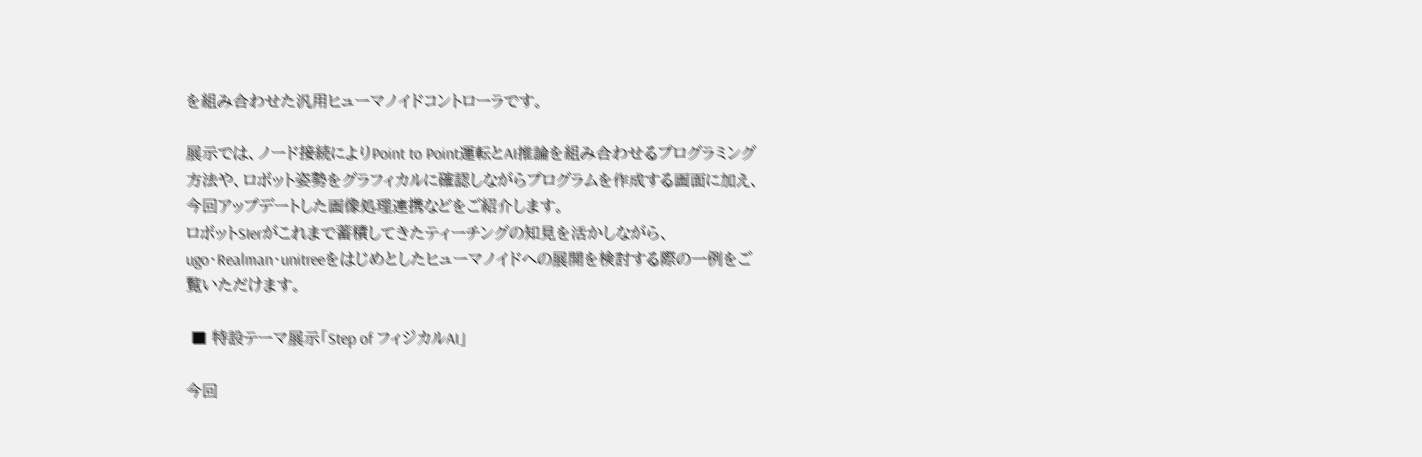を組み合わせた汎用ヒューマノイドコントローラです。

展示では、ノード接続によりPoint to Point運転とAI推論を組み合わせるプログラミング方法や、ロボット姿勢をグラフィカルに確認しながらプログラムを作成する画面に加え、今回アップデートした画像処理連携などをご紹介します。
ロボットSIerがこれまで蓄積してきたティーチングの知見を活かしながら、ugo・Realman・unitreeをはじめとしたヒューマノイドへの展開を検討する際の一例をご覧いただけます。

 ■ 特設テーマ展示「Step of フィジカルAI」

今回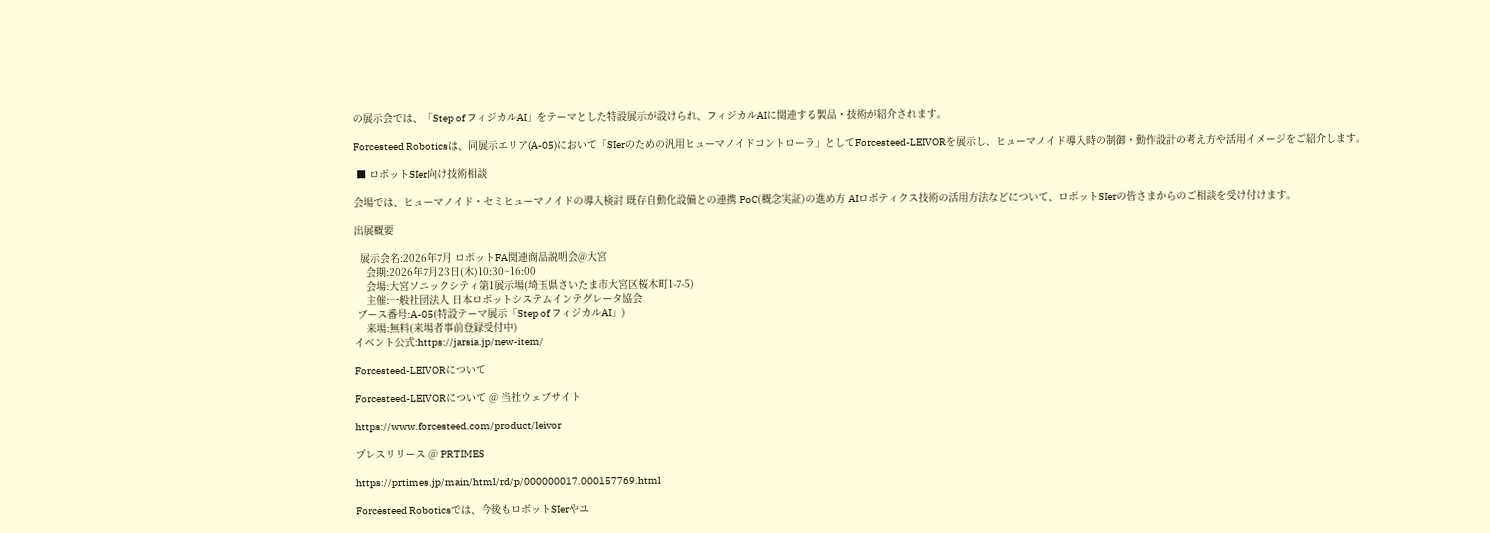の展示会では、「Step of フィジカルAI」をテーマとした特設展示が設けられ、フィジカルAIに関連する製品・技術が紹介されます。

Forcesteed Roboticsは、同展示エリア(A-05)において「SIerのための汎用ヒューマノイドコントローラ」としてForcesteed-LEIVORを展示し、ヒューマノイド導入時の制御・動作設計の考え方や活用イメージをご紹介します。

 ■ ロボットSIer向け技術相談

会場では、ヒューマノイド・セミヒューマノイドの導入検討 既存自動化設備との連携 PoC(概念実証)の進め方 AIロボティクス技術の活用方法などについて、ロボットSIerの皆さまからのご相談を受け付けます。

出展概要

  展示会名:2026年7月 ロボットFA関連商品説明会@大宮
    会期:2026年7月23日(木)10:30~16:00
    会場:大宮ソニックシティ第1展示場(埼玉県さいたま市大宮区桜木町1-7-5)
    主催:一般社団法人 日本ロボットシステムインテグレータ協会
 ブース番号:A-05(特設テーマ展示「Step of フィジカルAI」)
    来場:無料(来場者事前登録受付中)
イベント公式:https://jarsia.jp/new-item/

Forcesteed-LEIVORについて

Forcesteed-LEIVORについて @ 当社ウェブサイト

https://www.forcesteed.com/product/leivor

プレスリリース @ PRTIMES

https://prtimes.jp/main/html/rd/p/000000017.000157769.html

Forcesteed Roboticsでは、今後もロボットSIerやユ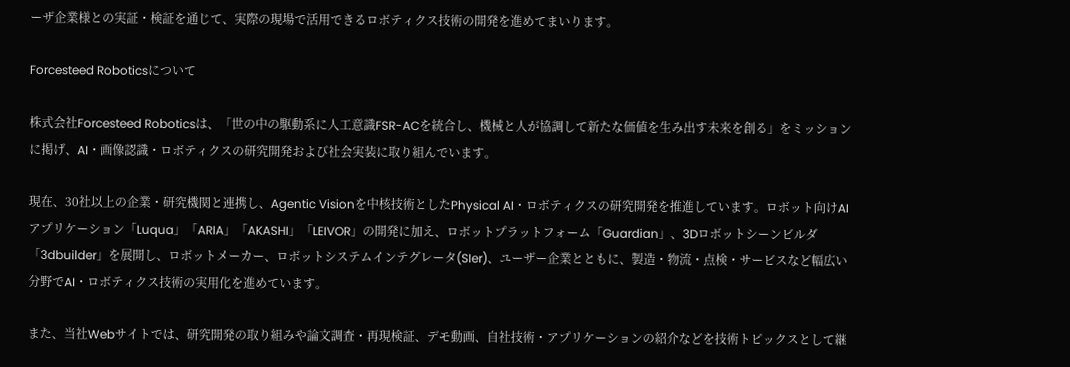ーザ企業様との実証・検証を通じて、実際の現場で活用できるロボティクス技術の開発を進めてまいります。

Forcesteed Roboticsについて

株式会社Forcesteed Roboticsは、「世の中の駆動系に人工意識FSR-ACを統合し、機械と人が協調して新たな価値を生み出す未来を創る」をミッションに掲げ、AI・画像認識・ロボティクスの研究開発および社会実装に取り組んでいます。

現在、30社以上の企業・研究機関と連携し、Agentic Visionを中核技術としたPhysical AI・ロボティクスの研究開発を推進しています。ロボット向けAIアプリケーション「Luqua」「ARIA」「AKASHI」「LEIVOR」の開発に加え、ロボットプラットフォーム「Guardian」、3Dロボットシーンビルダ「3dbuilder」を展開し、ロボットメーカー、ロボットシステムインテグレータ(SIer)、ユーザー企業とともに、製造・物流・点検・サービスなど幅広い分野でAI・ロボティクス技術の実用化を進めています。

また、当社Webサイトでは、研究開発の取り組みや論文調査・再現検証、デモ動画、自社技術・アプリケーションの紹介などを技術トピックスとして継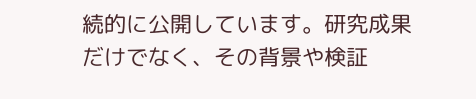続的に公開しています。研究成果だけでなく、その背景や検証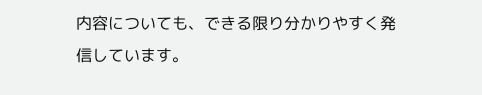内容についても、できる限り分かりやすく発信しています。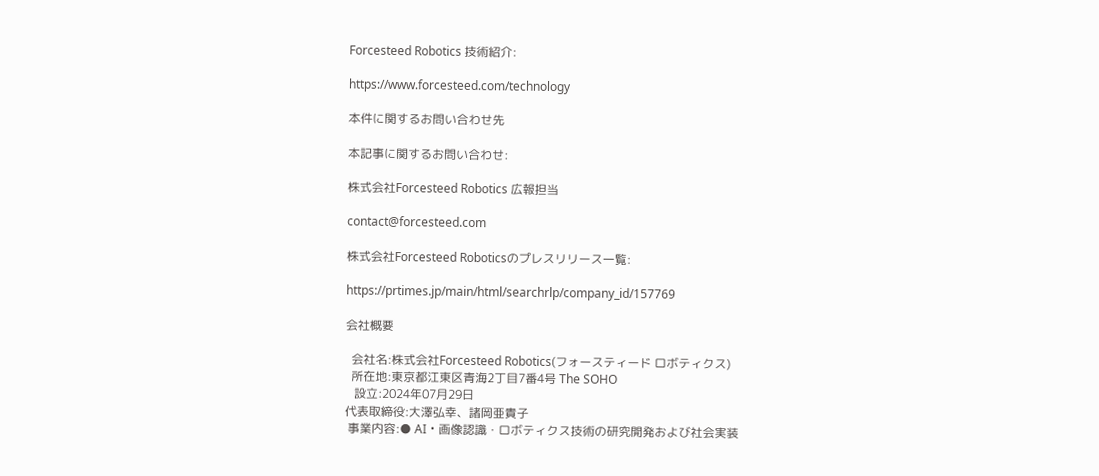Forcesteed Robotics 技術紹介:

https://www.forcesteed.com/technology

本件に関するお問い合わせ先

本記事に関するお問い合わせ:

株式会社Forcesteed Robotics 広報担当

contact@forcesteed.com

株式会社Forcesteed Roboticsのプレスリリース⼀覧:

https://prtimes.jp/main/html/searchrlp/company_id/157769

会社概要

  会社名:株式会社Forcesteed Robotics(フォースティード ロボティクス)
  所在地:東京都江東区青海2丁目7番4号 The SOHO
   設立:2024年07月29日
代表取締役:大澤弘幸、諸岡亜貴子
 事業内容:● AI・画像認識・ロボティクス技術の研究開発および社会実装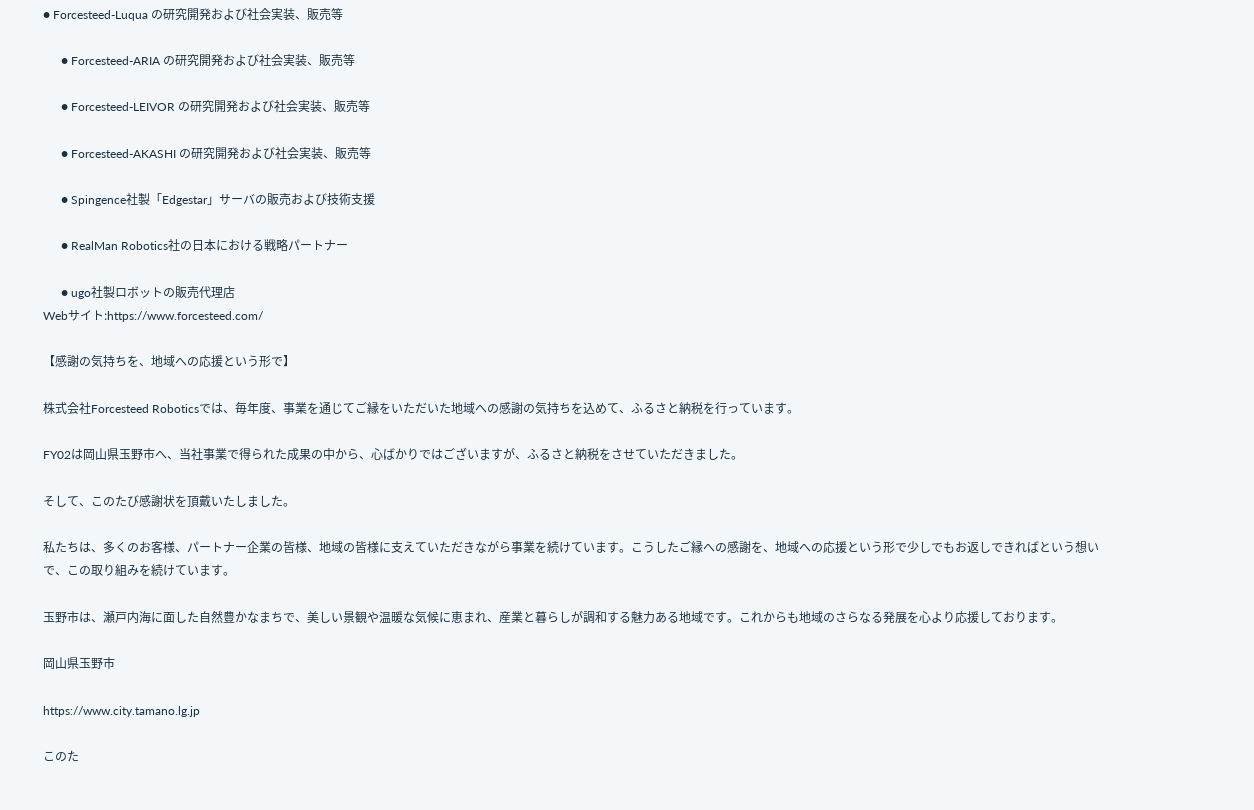● Forcesteed-Luqua の研究開発および社会実装、販売等

      ● Forcesteed-ARIA の研究開発および社会実装、販売等

      ● Forcesteed-LEIVOR の研究開発および社会実装、販売等

      ● Forcesteed-AKASHI の研究開発および社会実装、販売等

      ● Spingence社製「Edgestar」サーバの販売および技術支援

      ● RealMan Robotics社の日本における戦略パートナー

      ● ugo社製ロボットの販売代理店
Webサイト:https://www.forcesteed.com/

【感謝の気持ちを、地域への応援という形で】

株式会社Forcesteed Roboticsでは、毎年度、事業を通じてご縁をいただいた地域への感謝の気持ちを込めて、ふるさと納税を行っています。

FY02は岡山県玉野市へ、当社事業で得られた成果の中から、心ばかりではございますが、ふるさと納税をさせていただきました。

そして、このたび感謝状を頂戴いたしました。

私たちは、多くのお客様、パートナー企業の皆様、地域の皆様に支えていただきながら事業を続けています。こうしたご縁への感謝を、地域への応援という形で少しでもお返しできればという想いで、この取り組みを続けています。

玉野市は、瀬戸内海に面した自然豊かなまちで、美しい景観や温暖な気候に恵まれ、産業と暮らしが調和する魅力ある地域です。これからも地域のさらなる発展を心より応援しております。

岡山県玉野市

https://www.city.tamano.lg.jp

このた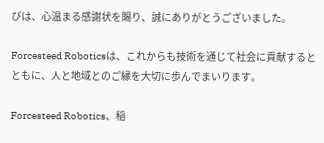びは、心温まる感謝状を賜り、誠にありがとうございました。

Forcesteed Roboticsは、これからも技術を通じて社会に貢献するとともに、人と地域とのご縁を大切に歩んでまいります。

Forcesteed Robotics、稲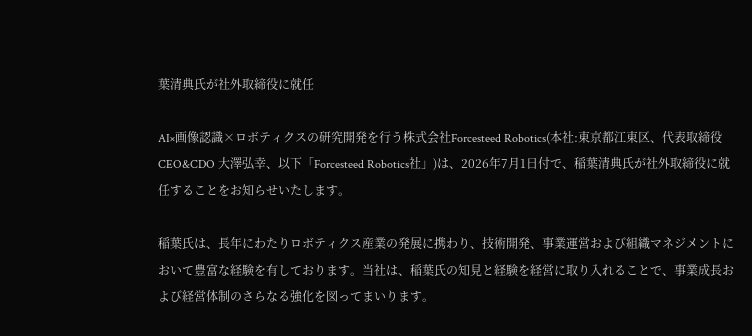葉清典氏が社外取締役に就任

AI×画像認識×ロボティクスの研究開発を行う株式会社Forcesteed Robotics(本社:東京都江東区、代表取締役CEO&CDO 大澤弘幸、以下「Forcesteed Robotics社」)は、2026年7月1日付で、稲葉清典氏が社外取締役に就任することをお知らせいたします。

稲葉氏は、長年にわたりロボティクス産業の発展に携わり、技術開発、事業運営および組織マネジメントにおいて豊富な経験を有しております。当社は、稲葉氏の知見と経験を経営に取り入れることで、事業成長および経営体制のさらなる強化を図ってまいります。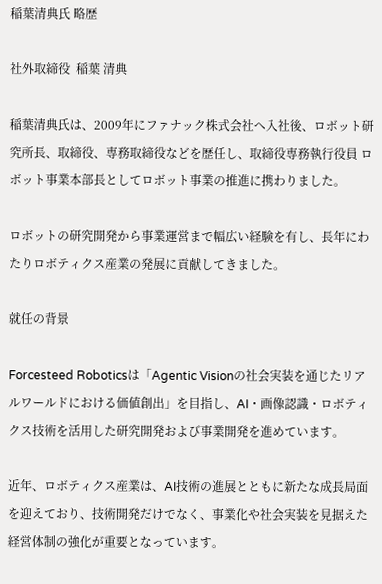稲葉清典氏 略歴

社外取締役  稲葉 清典

稲葉清典氏は、2009年にファナック株式会社へ入社後、ロボット研究所長、取締役、専務取締役などを歴任し、取締役専務執行役員 ロボット事業本部長としてロボット事業の推進に携わりました。

ロボットの研究開発から事業運営まで幅広い経験を有し、長年にわたりロボティクス産業の発展に貢献してきました。

就任の背景

Forcesteed Roboticsは「Agentic Visionの社会実装を通じたリアルワールドにおける価値創出」を目指し、AI・画像認識・ロボティクス技術を活用した研究開発および事業開発を進めています。

近年、ロボティクス産業は、AI技術の進展とともに新たな成長局面を迎えており、技術開発だけでなく、事業化や社会実装を見据えた経営体制の強化が重要となっています。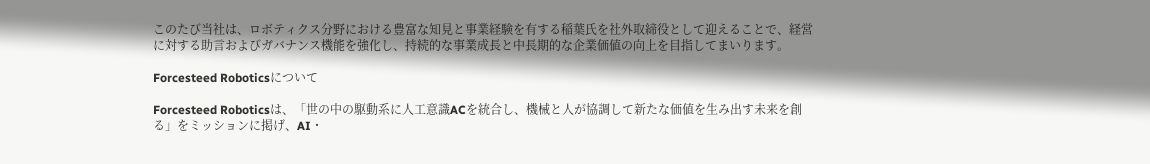このたび当社は、ロボティクス分野における豊富な知見と事業経験を有する稲葉氏を社外取締役として迎えることで、経営に対する助言およびガバナンス機能を強化し、持続的な事業成長と中長期的な企業価値の向上を目指してまいります。

Forcesteed Roboticsについて

Forcesteed Roboticsは、「世の中の駆動系に人工意識ACを統合し、機械と人が協調して新たな価値を生み出す未来を創る」をミッションに掲げ、AI・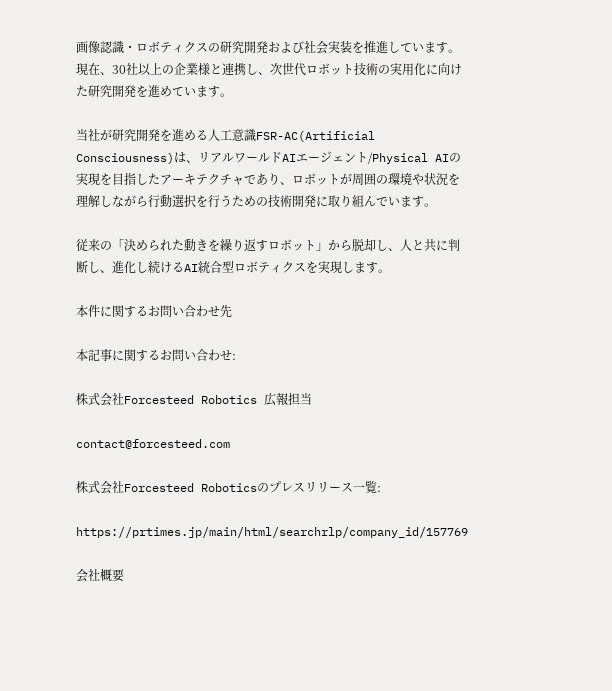画像認識・ロボティクスの研究開発および社会実装を推進しています。現在、30社以上の企業様と連携し、次世代ロボット技術の実用化に向けた研究開発を進めています。

当社が研究開発を進める人工意識FSR-AC(Artificial Consciousness)は、リアルワールドAIエージェント/Physical AIの実現を目指したアーキテクチャであり、ロボットが周囲の環境や状況を理解しながら行動選択を行うための技術開発に取り組んでいます。

従来の「決められた動きを繰り返すロボット」から脱却し、人と共に判断し、進化し続けるAI統合型ロボティクスを実現します。

本件に関するお問い合わせ先

本記事に関するお問い合わせ:

株式会社Forcesteed Robotics 広報担当

contact@forcesteed.com

株式会社Forcesteed Roboticsのプレスリリース⼀覧:

https://prtimes.jp/main/html/searchrlp/company_id/157769

会社概要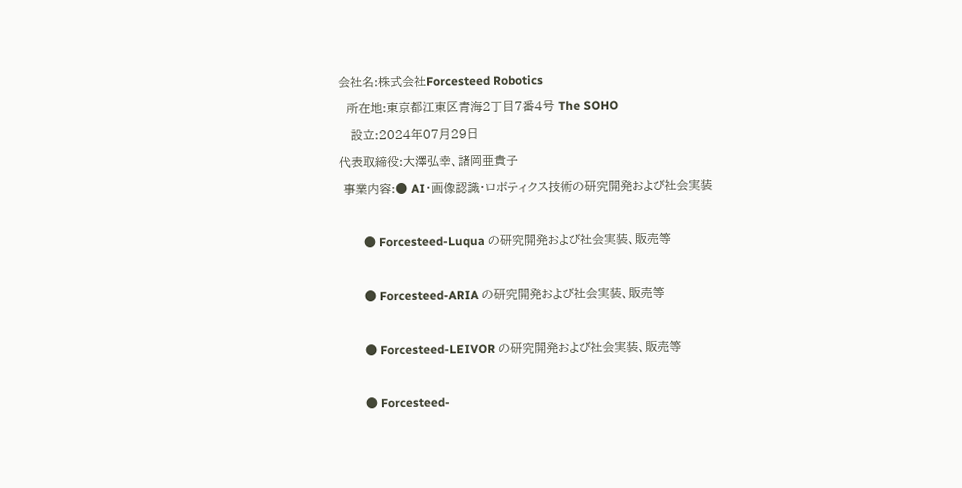会社名:株式会社Forcesteed Robotics
  所在地:東京都江東区青海2丁目7番4号 The SOHO
   設立:2024年07月29日
代表取締役:大澤弘幸、諸岡亜貴子
 事業内容:● AI・画像認識・ロボティクス技術の研究開発および社会実装

        ● Forcesteed-Luqua の研究開発および社会実装、販売等

        ● Forcesteed-ARIA の研究開発および社会実装、販売等

        ● Forcesteed-LEIVOR の研究開発および社会実装、販売等

        ● Forcesteed-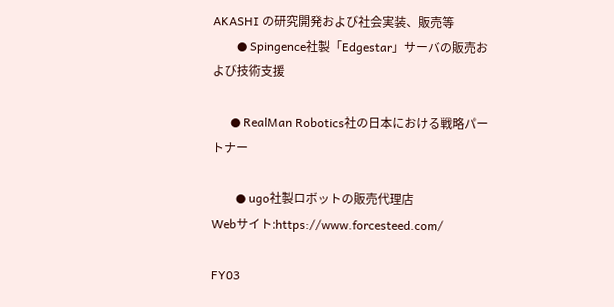AKASHI の研究開発および社会実装、販売等
        ● Spingence社製「Edgestar」サーバの販売および技術支援

      ● RealMan Robotics社の日本における戦略パートナー

        ● ugo社製ロボットの販売代理店
Webサイト:https://www.forcesteed.com/

FY03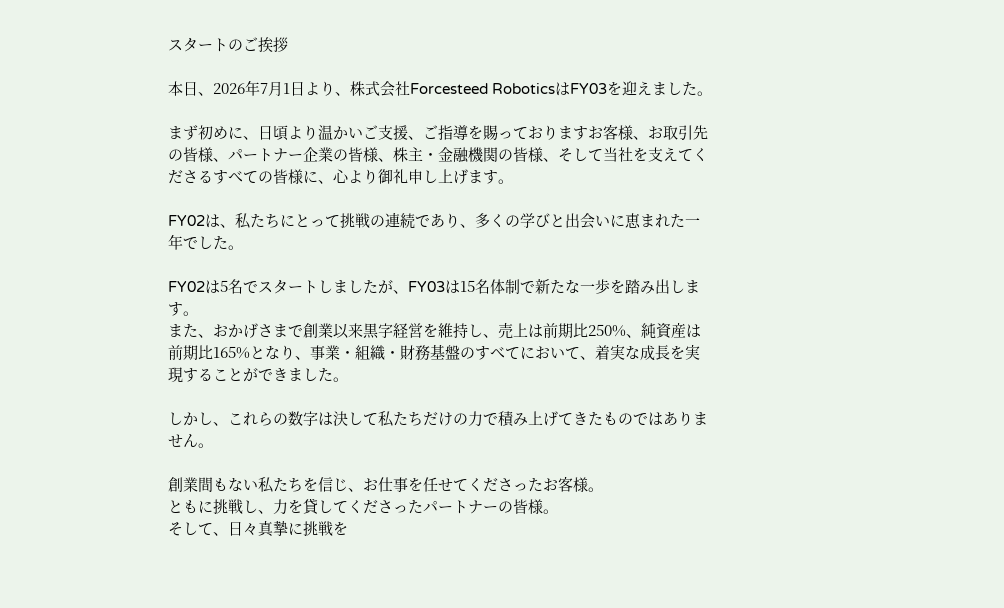スタートのご挨拶

本日、2026年7月1日より、株式会社Forcesteed RoboticsはFY03を迎えました。

まず初めに、日頃より温かいご支援、ご指導を賜っておりますお客様、お取引先の皆様、パートナー企業の皆様、株主・金融機関の皆様、そして当社を支えてくださるすべての皆様に、心より御礼申し上げます。

FY02は、私たちにとって挑戦の連続であり、多くの学びと出会いに恵まれた一年でした。

FY02は5名でスタートしましたが、FY03は15名体制で新たな一歩を踏み出します。
また、おかげさまで創業以来黒字経営を維持し、売上は前期比250%、純資産は前期比165%となり、事業・組織・財務基盤のすべてにおいて、着実な成長を実現することができました。

しかし、これらの数字は決して私たちだけの力で積み上げてきたものではありません。

創業間もない私たちを信じ、お仕事を任せてくださったお客様。
ともに挑戦し、力を貸してくださったパートナーの皆様。
そして、日々真摯に挑戦を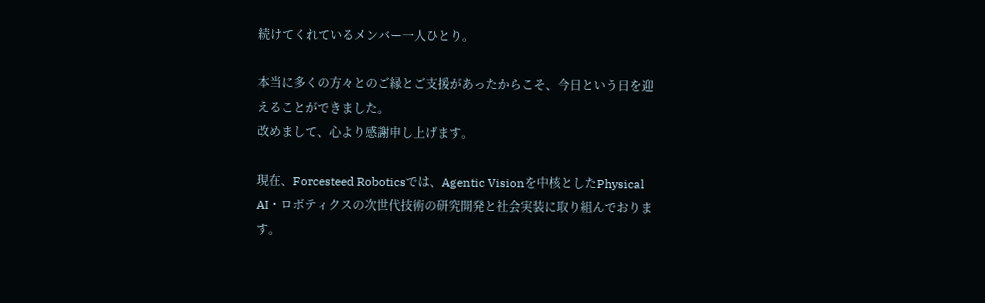続けてくれているメンバー一人ひとり。

本当に多くの方々とのご縁とご支援があったからこそ、今日という日を迎えることができました。
改めまして、心より感謝申し上げます。

現在、Forcesteed Roboticsでは、Agentic Visionを中核としたPhysical AI・ロボティクスの次世代技術の研究開発と社会実装に取り組んでおります。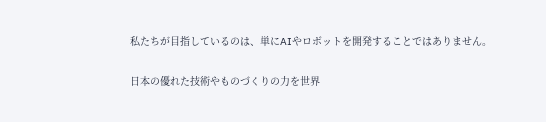私たちが目指しているのは、単にAIやロボットを開発することではありません。

日本の優れた技術やものづくりの力を世界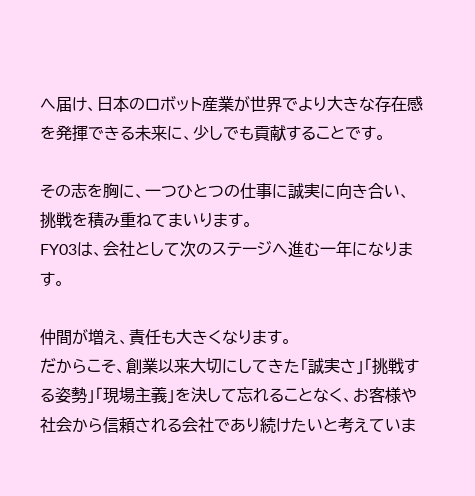へ届け、日本のロボット産業が世界でより大きな存在感を発揮できる未来に、少しでも貢献することです。

その志を胸に、一つひとつの仕事に誠実に向き合い、挑戦を積み重ねてまいります。
FY03は、会社として次のステージへ進む一年になります。

仲間が増え、責任も大きくなります。
だからこそ、創業以来大切にしてきた「誠実さ」「挑戦する姿勢」「現場主義」を決して忘れることなく、お客様や社会から信頼される会社であり続けたいと考えていま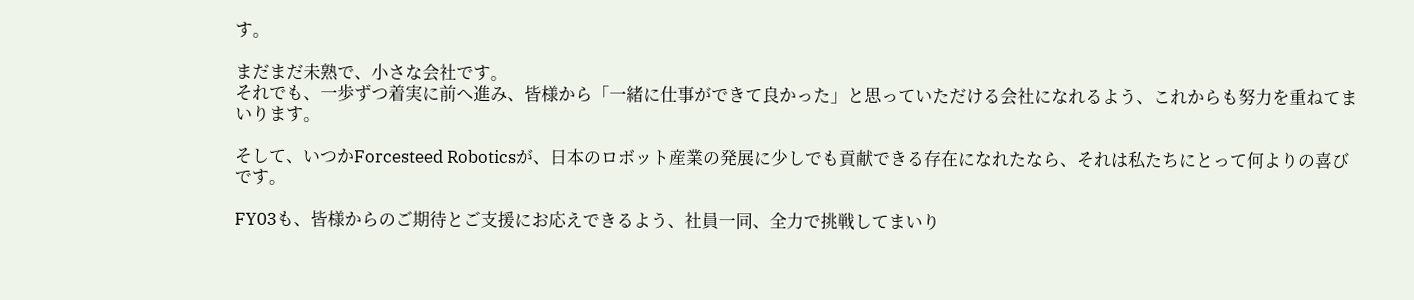す。

まだまだ未熟で、小さな会社です。
それでも、一歩ずつ着実に前へ進み、皆様から「一緒に仕事ができて良かった」と思っていただける会社になれるよう、これからも努力を重ねてまいります。

そして、いつかForcesteed Roboticsが、日本のロボット産業の発展に少しでも貢献できる存在になれたなら、それは私たちにとって何よりの喜びです。

FY03も、皆様からのご期待とご支援にお応えできるよう、社員一同、全力で挑戦してまいり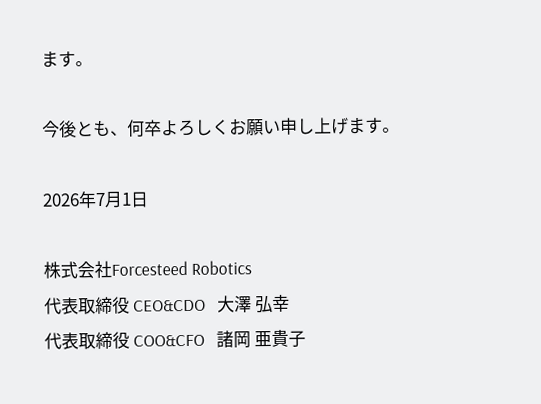ます。

今後とも、何卒よろしくお願い申し上げます。

2026年7月1日

株式会社Forcesteed Robotics
代表取締役 CEO&CDO   大澤 弘幸
代表取締役 COO&CFO   諸岡 亜貴子